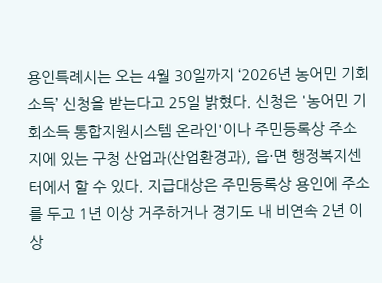용인특례시는 오는 4월 30일까지 ‘2026년 농어민 기회소득’ 신청을 받는다고 25일 밝혔다. 신청은 '농어민 기회소득 통합지원시스템 온라인'이나 주민등록상 주소지에 있는 구청 산업과(산업환경과), 읍·면 행정복지센터에서 할 수 있다. 지급대상은 주민등록상 용인에 주소를 두고 1년 이상 거주하거나 경기도 내 비연속 2년 이상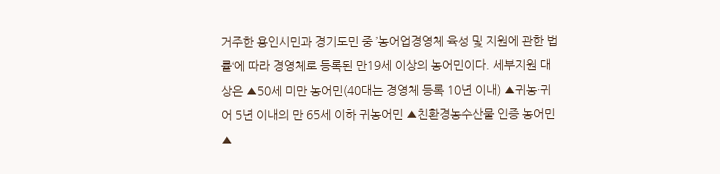거주한 용인시민과 경기도민 중 ’농어업경영체 육성 및 지원에 관한 법률‘에 따라 경영체로 등록된 만19세 이상의 농어민이다. 세부지원 대상은 ▲50세 미만 농어민(40대는 경영체 등록 10년 이내) ▲귀농·귀어 5년 이내의 만 65세 이하 귀농어민 ▲친환경농수산물 인증 농어민 ▲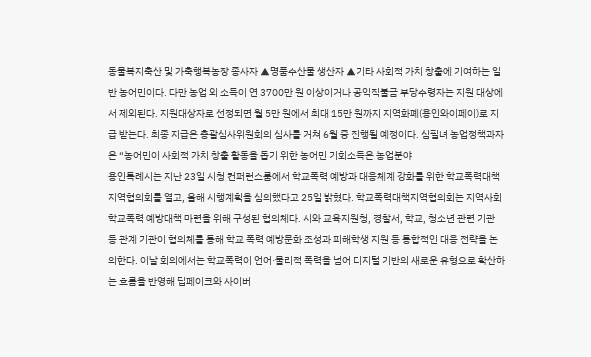동물복지축산 및 가축행복농장 종사자 ▲명품수산물 생산자 ▲기타 사회적 가치 창출에 기여하는 일반 농어민이다. 다만 농업 외 소득이 연 3700만 원 이상이거나 공익직불금 부당수령자는 지원 대상에서 제외된다. 지원대상자로 선정되면 월 5만 원에서 최대 15만 원까지 지역화폐(용인와이페이)로 지급 받는다. 최종 지급은 총괄심사위원회의 심사를 거쳐 6월 중 진행될 예정이다. 심필녀 농업정책과자은 “농어민이 사회적 가치 창출 활동을 돕기 위한 농어민 기회소득은 농업분야
용인특례시는 지난 23일 시청 컨퍼런스룸에서 학교폭력 예방과 대응체계 강화를 위한 학교폭력대책지역협의회를 열고, 올해 시행계획을 심의했다고 25일 밝혔다. 학교폭력대책지역협의회는 지역사회 학교폭력 예방대책 마련을 위해 구성된 협의체다. 시와 교육지원청, 경찰서, 학교, 청소년 관련 기관 등 관계 기관이 협의체를 통해 학교 폭력 예방문화 조성과 피해학생 지원 등 통합적인 대응 전략을 논의한다. 이날 회의에서는 학교폭력이 언어·물리적 폭력을 넘어 디지털 기반의 새로운 유형으로 확산하는 흐름을 반영해 딥페이크와 사이버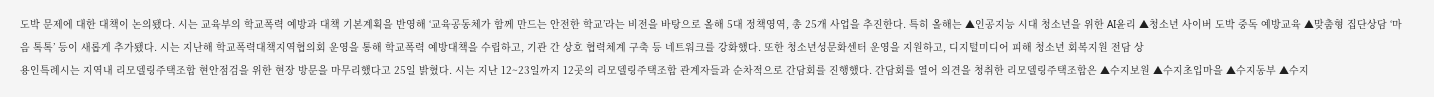도박 문제에 대한 대책이 논의됐다. 시는 교육부의 학교폭력 예방과 대책 기본계획을 반영해 ‘교육공동체가 함께 만드는 안전한 학교’라는 비전을 바탕으로 올해 5대 정책영역, 총 25개 사업을 추진한다. 특히 올해는 ▲인공지능 시대 청소년을 위한 AI윤리 ▲청소년 사이버 도박 중독 예방교육 ▲맞춤형 집단상담 ‘마음 톡톡’ 등이 새롭게 추가됐다. 시는 지난해 학교폭력대책지역협의회 운영을 통해 학교폭력 예방대책을 수립하고, 기관 간 상호 협력체계 구축 등 네트워크를 강화했다. 또한 청소년성문화센터 운영을 지원하고, 디지털미디어 피해 청소년 회복지원 전담 상
용인특례시는 지역내 리모델링주택조합 현안점검을 위한 현장 방문을 마무리했다고 25일 밝혔다. 시는 지난 12~23일까지 12곳의 리모델링주택조합 관계자들과 순차적으로 간담회를 진행했다. 간담회를 열어 의견을 청취한 리모델링주택조합은 ▲수지보원 ▲수지초입마을 ▲수지동부 ▲수지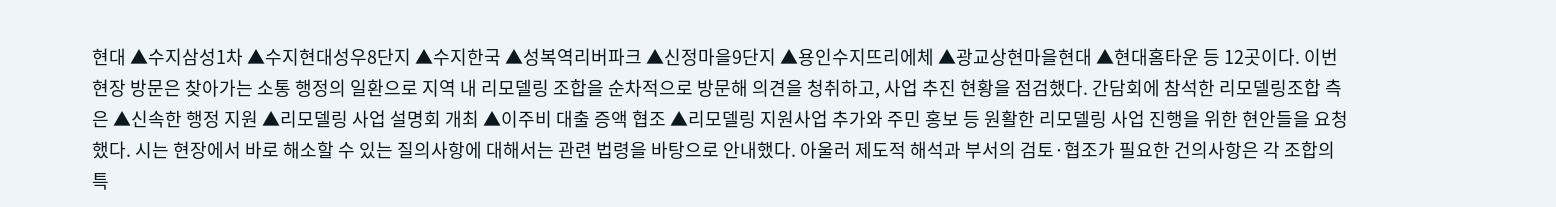현대 ▲수지삼성1차 ▲수지현대성우8단지 ▲수지한국 ▲성복역리버파크 ▲신정마을9단지 ▲용인수지뜨리에체 ▲광교상현마을현대 ▲현대홈타운 등 12곳이다. 이번 현장 방문은 찾아가는 소통 행정의 일환으로 지역 내 리모델링 조합을 순차적으로 방문해 의견을 청취하고, 사업 추진 현황을 점검했다. 간담회에 참석한 리모델링조합 측은 ▲신속한 행정 지원 ▲리모델링 사업 설명회 개최 ▲이주비 대출 증액 협조 ▲리모델링 지원사업 추가와 주민 홍보 등 원활한 리모델링 사업 진행을 위한 현안들을 요청했다. 시는 현장에서 바로 해소할 수 있는 질의사항에 대해서는 관련 법령을 바탕으로 안내했다. 아울러 제도적 해석과 부서의 검토·협조가 필요한 건의사항은 각 조합의 특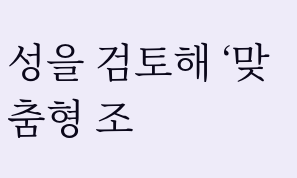성을 검토해 ‘맞춤형 조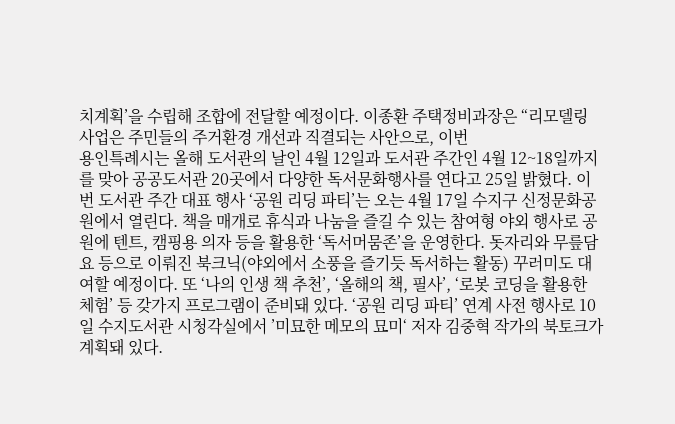치계획’을 수립해 조합에 전달할 예정이다. 이종환 주택정비과장은 “리모델링 사업은 주민들의 주거환경 개선과 직결되는 사안으로, 이번
용인특례시는 올해 도서관의 날인 4월 12일과 도서관 주간인 4월 12~18일까지를 맞아 공공도서관 20곳에서 다양한 독서문화행사를 연다고 25일 밝혔다. 이번 도서관 주간 대표 행사 ‘공원 리딩 파티’는 오는 4월 17일 수지구 신정문화공원에서 열린다. 책을 매개로 휴식과 나눔을 즐길 수 있는 참여형 야외 행사로 공원에 텐트, 캠핑용 의자 등을 활용한 ‘독서머뭄존’을 운영한다. 돗자리와 무릎담요 등으로 이뤄진 북크닉(야외에서 소풍을 즐기듯 독서하는 활동) 꾸러미도 대여할 예정이다. 또 ‘나의 인생 책 추천’, ‘올해의 책, 필사’, ‘로봇 코딩을 활용한 체험’ 등 갖가지 프로그램이 준비돼 있다. ‘공원 리딩 파티’ 연계 사전 행사로 10일 수지도서관 시청각실에서 ’미묘한 메모의 묘미‘ 저자 김중혁 작가의 북토크가 계획돼 있다.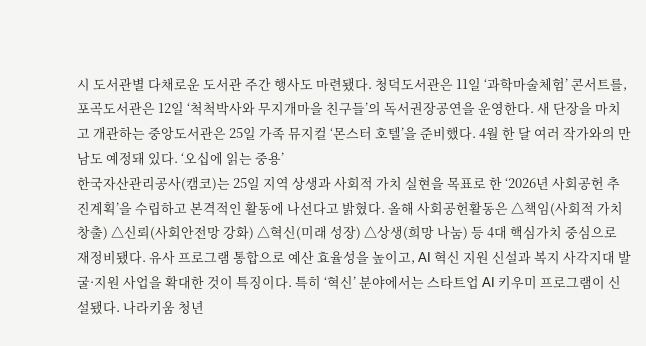시 도서관별 다채로운 도서관 주간 행사도 마련됐다. 청덕도서관은 11일 ‘과학마술체험’ 콘서트를, 포곡도서관은 12일 ‘척척박사와 무지개마을 친구들’의 독서권장공연을 운영한다. 새 단장을 마치고 개관하는 중앙도서관은 25일 가족 뮤지컬 ‘몬스터 호텔’을 준비했다. 4월 한 달 여러 작가와의 만남도 예정돼 있다. ‘오십에 읽는 중용’
한국자산관리공사(캠코)는 25일 지역 상생과 사회적 가치 실현을 목표로 한 ‘2026년 사회공헌 추진계획’을 수립하고 본격적인 활동에 나선다고 밝혔다. 올해 사회공헌활동은 △책임(사회적 가치 창출) △신뢰(사회안전망 강화) △혁신(미래 성장) △상생(희망 나눔) 등 4대 핵심가치 중심으로 재정비됐다. 유사 프로그램 통합으로 예산 효율성을 높이고, AI 혁신 지원 신설과 복지 사각지대 발굴·지원 사업을 확대한 것이 특징이다. 특히 ‘혁신’ 분야에서는 스타트업 AI 키우미 프로그램이 신설됐다. 나라키움 청년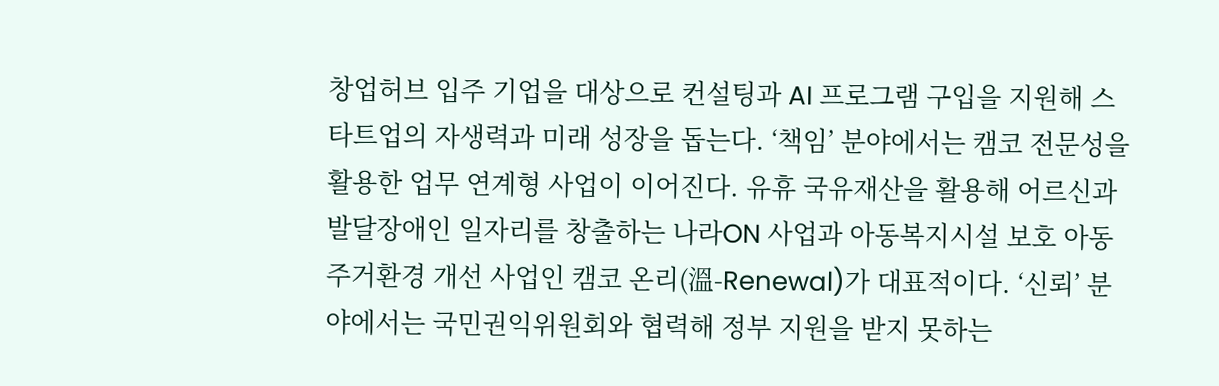창업허브 입주 기업을 대상으로 컨설팅과 AI 프로그램 구입을 지원해 스타트업의 자생력과 미래 성장을 돕는다. ‘책임’ 분야에서는 캠코 전문성을 활용한 업무 연계형 사업이 이어진다. 유휴 국유재산을 활용해 어르신과 발달장애인 일자리를 창출하는 나라ON 사업과 아동복지시설 보호 아동 주거환경 개선 사업인 캠코 온리(溫-Renewal)가 대표적이다. ‘신뢰’ 분야에서는 국민권익위원회와 협력해 정부 지원을 받지 못하는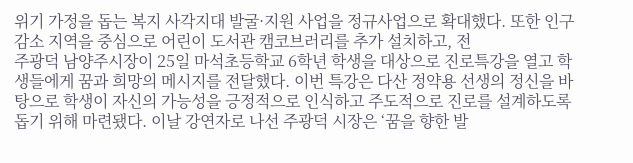위기 가정을 돕는 복지 사각지대 발굴·지원 사업을 정규사업으로 확대했다. 또한 인구감소 지역을 중심으로 어린이 도서관 캠코브러리를 추가 설치하고, 전
주광덕 남양주시장이 25일 마석초등학교 6학년 학생을 대상으로 진로특강을 열고 학생들에게 꿈과 희망의 메시지를 전달했다. 이번 특강은 다산 정약용 선생의 정신을 바탕으로 학생이 자신의 가능성을 긍정적으로 인식하고 주도적으로 진로를 설계하도록 돕기 위해 마련됐다. 이날 강연자로 나선 주광덕 시장은 ‘꿈을 향한 발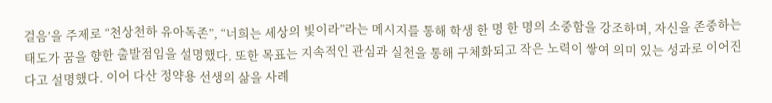걸음’을 주제로 “천상천하 유아독존”, “너희는 세상의 빛이라”라는 메시지를 통해 학생 한 명 한 명의 소중함을 강조하며, 자신을 존중하는 태도가 꿈을 향한 출발점임을 설명했다. 또한 목표는 지속적인 관심과 실천을 통해 구체화되고 작은 노력이 쌓여 의미 있는 성과로 이어진다고 설명했다. 이어 다산 정약용 선생의 삶을 사례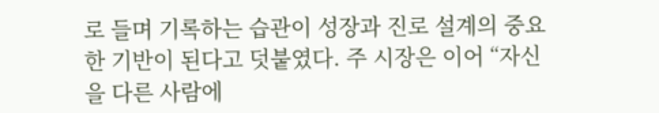로 들며 기록하는 습관이 성장과 진로 설계의 중요한 기반이 된다고 덧붙였다. 주 시장은 이어 “자신을 다른 사람에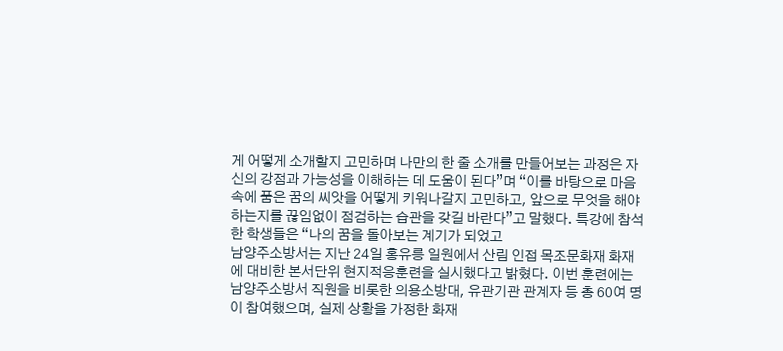게 어떻게 소개할지 고민하며 나만의 한 줄 소개를 만들어보는 과정은 자신의 강점과 가능성을 이해하는 데 도움이 된다”며 “이를 바탕으로 마음속에 품은 꿈의 씨앗을 어떻게 키워나갈지 고민하고, 앞으로 무엇을 해야 하는지를 끊임없이 점검하는 습관을 갖길 바란다”고 말했다. 특강에 참석한 학생들은 “나의 꿈을 돌아보는 계기가 되었고
남양주소방서는 지난 24일 홍유릉 일원에서 산림 인접 목조문화재 화재에 대비한 본서단위 현지적응훈련을 실시했다고 밝혔다. 이번 훈련에는 남양주소방서 직원을 비롯한 의용소방대, 유관기관 관계자 등 총 60여 명이 참여했으며, 실제 상황을 가정한 화재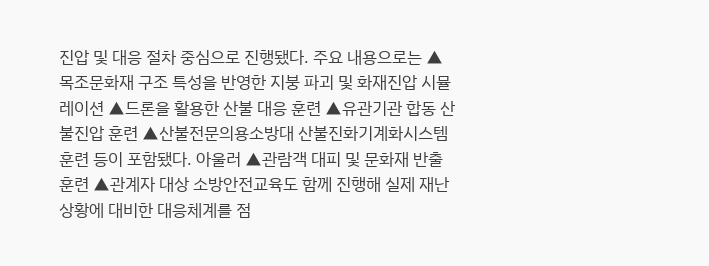진압 및 대응 절차 중심으로 진행됐다. 주요 내용으로는 ▲목조문화재 구조 특성을 반영한 지붕 파괴 및 화재진압 시뮬레이션 ▲드론을 활용한 산불 대응 훈련 ▲유관기관 합동 산불진압 훈련 ▲산불전문의용소방대 산불진화기계화시스템 훈련 등이 포함됐다. 아울러 ▲관람객 대피 및 문화재 반출 훈련 ▲관계자 대상 소방안전교육도 함께 진행해 실제 재난 상황에 대비한 대응체계를 점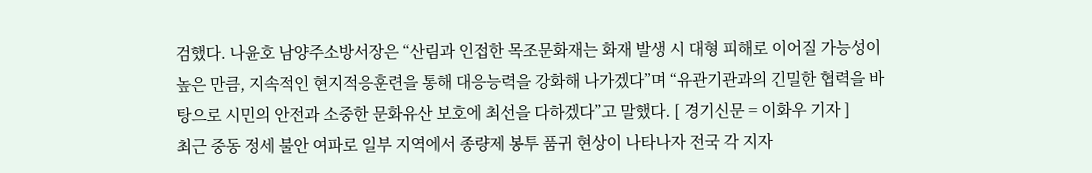검했다. 나윤호 남양주소방서장은 “산림과 인접한 목조문화재는 화재 발생 시 대형 피해로 이어질 가능성이 높은 만큼, 지속적인 현지적응훈련을 통해 대응능력을 강화해 나가겠다”며 “유관기관과의 긴밀한 협력을 바탕으로 시민의 안전과 소중한 문화유산 보호에 최선을 다하겠다”고 말했다. [ 경기신문 = 이화우 기자 ]
최근 중동 정세 불안 여파로 일부 지역에서 종량제 봉투 품귀 현상이 나타나자 전국 각 지자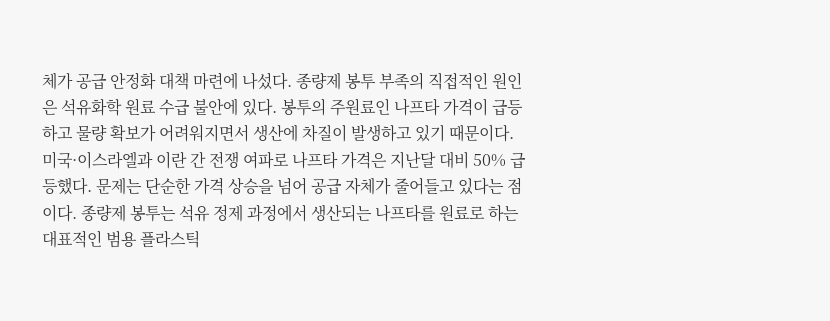체가 공급 안정화 대책 마련에 나섰다. 종량제 봉투 부족의 직접적인 원인은 석유화학 원료 수급 불안에 있다. 봉투의 주원료인 나프타 가격이 급등하고 물량 확보가 어려워지면서 생산에 차질이 발생하고 있기 때문이다. 미국·이스라엘과 이란 간 전쟁 여파로 나프타 가격은 지난달 대비 50% 급등했다. 문제는 단순한 가격 상승을 넘어 공급 자체가 줄어들고 있다는 점이다. 종량제 봉투는 석유 정제 과정에서 생산되는 나프타를 원료로 하는 대표적인 범용 플라스틱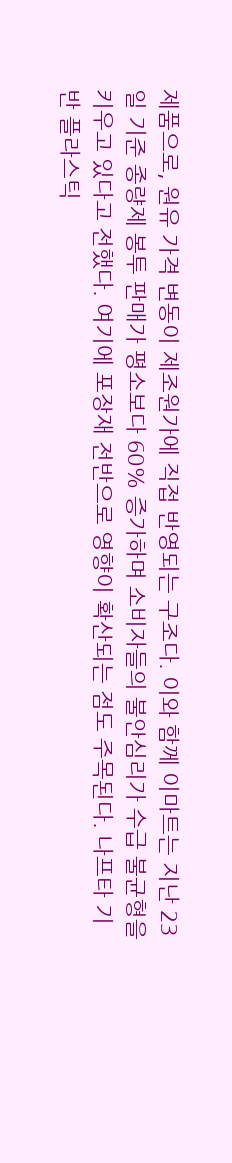제품으로, 원유 가격 변동이 제조원가에 직접 반영되는 구조다. 이와 함께 이마트는 지난 23일 기준 종량제 봉투 판매가 평소보다 60% 증가하며 소비자들의 불안심리가 수급 불균형을 키우고 있다고 전했다. 여기에 포장재 전반으로 영향이 확산되는 점도 주목된다. 나프타 기반 플라스틱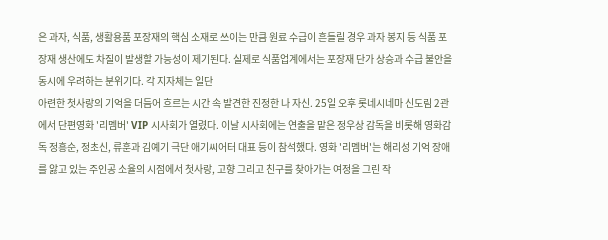은 과자, 식품, 생활용품 포장재의 핵심 소재로 쓰이는 만큼 원료 수급이 흔들릴 경우 과자 봉지 등 식품 포장재 생산에도 차질이 발생할 가능성이 제기된다. 실제로 식품업계에서는 포장재 단가 상승과 수급 불안을 동시에 우려하는 분위기다. 각 지자체는 일단
아련한 첫사랑의 기억을 더듬어 흐르는 시간 속 발견한 진정한 나 자신. 25일 오후 롯네시네마 신도림 2관에서 단편영화 '리멤버' VIP 시사회가 열렸다. 이날 시사회에는 연출을 맡은 정우상 감독을 비롯해 영화감독 정흥순, 정초신, 류훈과 김예기 극단 애기씨어터 대표 등이 참석했다. 영화 '리멤버'는 해리성 기억 장애를 앓고 있는 주인공 소율의 시점에서 첫사랑, 고향 그리고 친구를 찾아가는 여정을 그린 작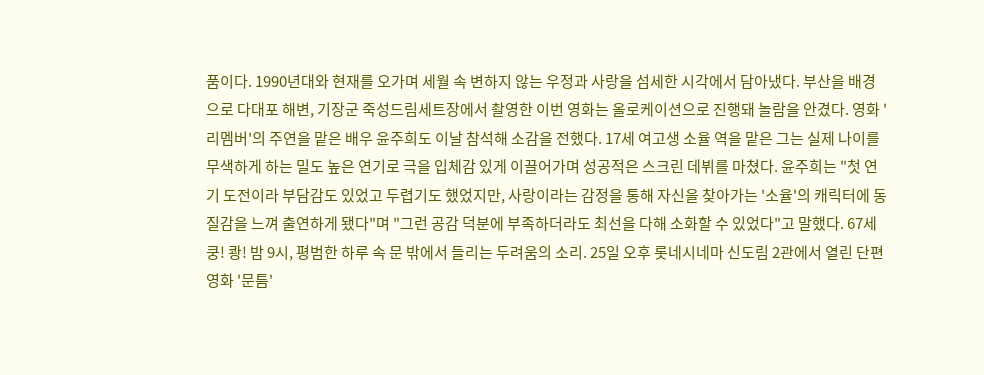품이다. 1990년대와 현재를 오가며 세월 속 변하지 않는 우정과 사랑을 섬세한 시각에서 담아냈다. 부산을 배경으로 다대포 해변, 기장군 죽성드림세트장에서 촬영한 이번 영화는 올로케이션으로 진행돼 놀람을 안겼다. 영화 '리멤버'의 주연을 맡은 배우 윤주희도 이날 참석해 소감을 전했다. 17세 여고생 소율 역을 맡은 그는 실제 나이를 무색하게 하는 밀도 높은 연기로 극을 입체감 있게 이끌어가며 성공적은 스크린 데뷔를 마쳤다. 윤주희는 "첫 연기 도전이라 부담감도 있었고 두렵기도 했었지만, 사랑이라는 감정을 통해 자신을 찾아가는 '소율'의 캐릭터에 동질감을 느껴 출연하게 됐다"며 "그런 공감 덕분에 부족하더라도 최선을 다해 소화할 수 있었다"고 말했다. 67세
쿵! 쾅! 밤 9시, 평범한 하루 속 문 밖에서 들리는 두려움의 소리. 25일 오후 롯네시네마 신도림 2관에서 열린 단편영화 '문틈'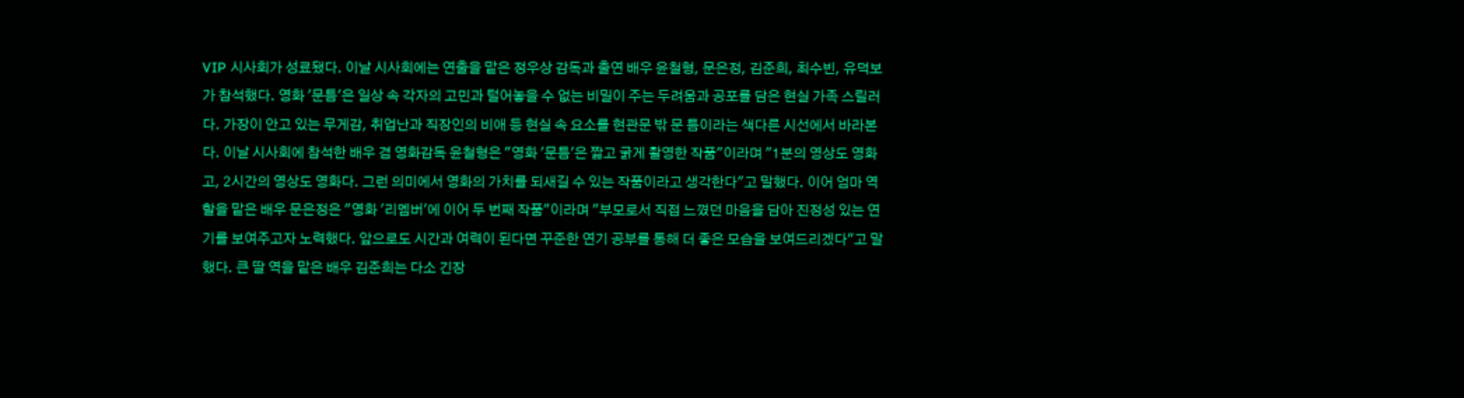VIP 시사회가 성료됐다. 이날 시사회에는 연출을 맡은 정우상 감독과 출연 배우 윤철형, 문은정, 김준희, 최수빈, 유덕보가 참석했다. 영화 '문틈'은 일상 속 각자의 고민과 털어놓을 수 없는 비밀이 주는 두려움과 공포를 담은 현실 가족 스릴러다. 가장이 안고 있는 무게감, 취업난과 직장인의 비애 등 현실 속 요소를 현관문 밖 문 틈이라는 색다른 시선에서 바라본다. 이날 시사회에 참석한 배우 겸 영화감독 윤철형은 "영화 '문틈'은 짧고 굵게 촬영한 작품"이라며 "1분의 영상도 영화고, 2시간의 영상도 영화다. 그런 의미에서 영화의 가치를 되새길 수 있는 작품이라고 생각한다"고 말했다. 이어 엄마 역할을 맡은 배우 문은정은 "영화 '리멤버'에 이어 두 번째 작품"이라며 "부모로서 직접 느꼈던 마음을 담아 진정성 있는 연기를 보여주고자 노력했다. 앞으로도 시간과 여력이 된다면 꾸준한 연기 공부를 통해 더 좋은 모습을 보여드리겠다"고 말했다. 큰 딸 역을 맡은 배우 김준희는 다소 긴장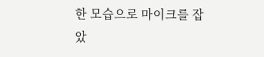한 모습으로 마이크를 잡았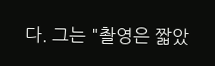다. 그는 "촬영은 짧았